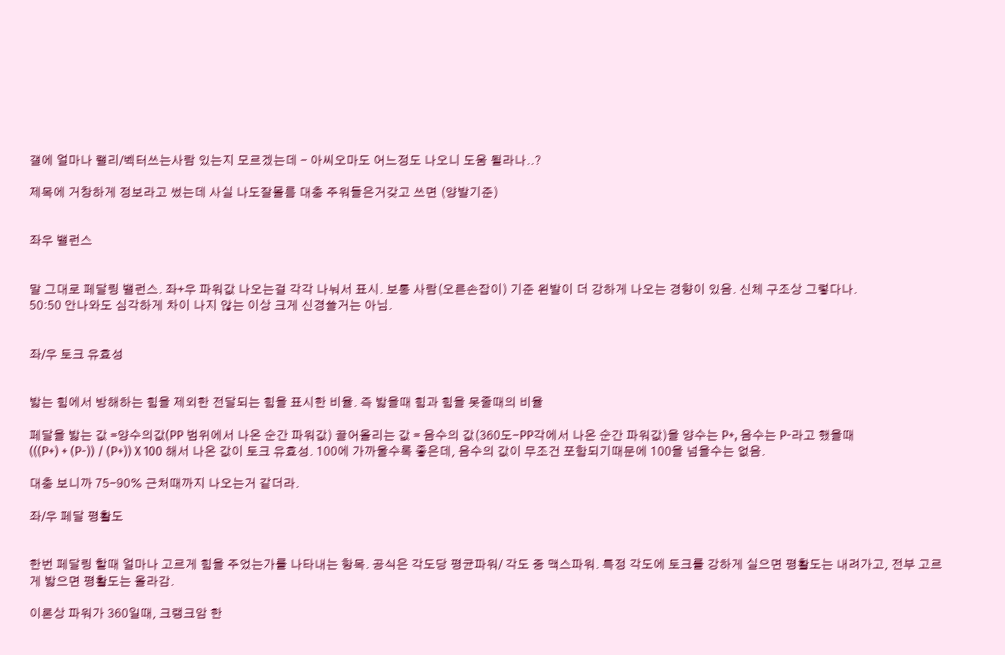갤에 얼마나 랠리/벡터쓰는사람 있는지 모르겠는데 - 아씨오마도 어느정도 나오니 도움 될라나..?

제목에 거창하게 정보라고 썼는데 사실 나도잘몰름 대충 주워들은거갖고 쓰면 (양발기준)


좌우 밸런스


말 그대로 페달링 밸런스. 좌+우 파워값 나오는걸 각각 나눠서 표시. 보통 사람(오른손잡이) 기준 왼발이 더 강하게 나오는 경향이 있음. 신체 구조상 그렇다나.
50:50 안나와도 심각하게 차이 나지 않는 이상 크게 신경쓸거는 아님.


좌/우 토크 유효성


밟는 힘에서 방해하는 힘을 제외한 전달되는 힘을 표시한 비율. 즉 밟을때 힘과 힘을 못줄때의 비율

페달을 밟는 값 =양수의값(PP 범위에서 나온 순간 파워값) 끌어올리는 값 = 음수의 값(360도-PP각에서 나온 순간 파워값)을 양수는 P+, 음수는 P-라고 했을때
(((P+) + (P-)) / (P+)) X 100 해서 나온 값이 토크 유효성. 100에 가까울수록 좋은데, 음수의 값이 무조건 포함되기때문에 100을 넘을수는 없음.

대충 보니까 75-90% 근처때까지 나오는거 같더라.

좌/우 페달 평활도


한번 페달링 할때 얼마나 고르게 힘을 주었는가를 나타내는 항목. 공식은 각도당 평균파워/ 각도 중 맥스파워. 특정 각도에 토크를 강하게 실으면 평활도는 내려가고, 전부 고르게 밟으면 평활도는 올라감.

이론상 파워가 360일때, 크랭크암 한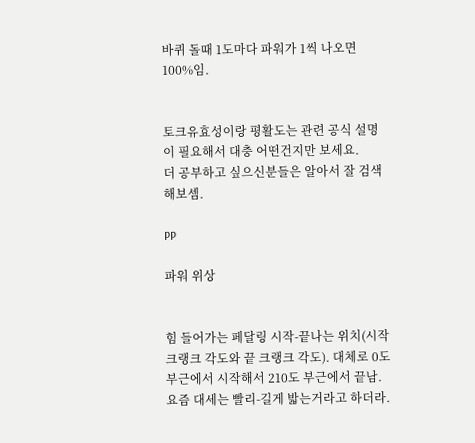바퀴 돌때 1도마다 파워가 1씩 나오면 100%임.


토크유효성이랑 평활도는 관련 공식 설명이 필요해서 대충 어떤건지만 보세요.
더 공부하고 싶으신분들은 알아서 잘 검색해보셈.

PP

파워 위상


힘 들어가는 페달링 시작-끝나는 위치(시작 크랭크 각도와 끝 크랭크 각도). 대체로 0도 부근에서 시작해서 210도 부근에서 끝남. 요즘 대세는 빨리-길게 밟는거라고 하더라.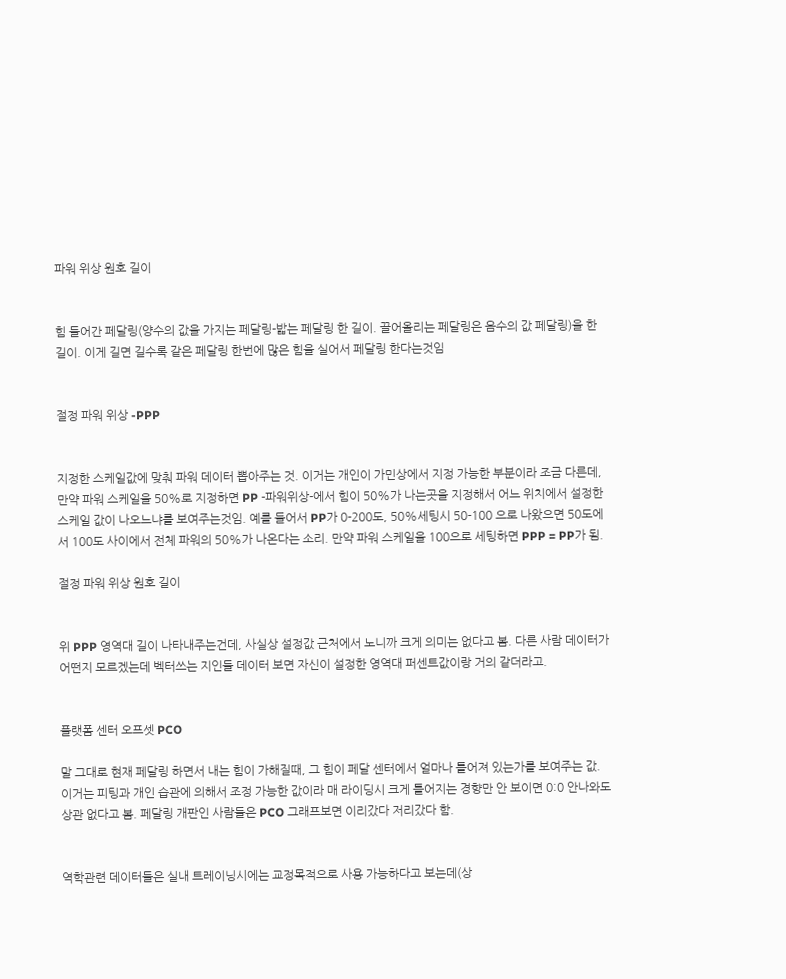파워 위상 원호 길이


힘 들어간 페달링(양수의 값을 가지는 페달링-밟는 페달링 한 길이. 끌어올리는 페달링은 음수의 값 페달링)을 한 길이. 이게 길면 길수록 같은 페달링 한번에 많은 힘을 실어서 페달링 한다는것임


절정 파워 위상 -PPP


지정한 스케일값에 맞춰 파워 데이터 뽑아주는 것. 이거는 개인이 가민상에서 지정 가능한 부분이라 조금 다른데, 만약 파워 스케일을 50%로 지정하면 PP -파워위상-에서 힘이 50%가 나는곳을 지정해서 어느 위치에서 설정한 스케일 값이 나오느냐를 보여주는것임. 예를 들어서 PP가 0-200도, 50%세팅시 50-100 으로 나왔으면 50도에서 100도 사이에서 전체 파워의 50%가 나온다는 소리. 만약 파워 스케일을 100으로 세팅하면 PPP = PP가 됨.

절정 파워 위상 원호 길이


위 PPP 영역대 길이 나타내주는건데, 사실상 설정값 근처에서 노니까 크게 의미는 없다고 봄. 다른 사람 데이터가 어떤지 모르겠는데 벡터쓰는 지인들 데이터 보면 자신이 설정한 영역대 퍼센트값이랑 거의 같더라고.


플랫폼 센터 오프셋 PCO

말 그대로 현재 페달링 하면서 내는 힘이 가해질때, 그 힘이 페달 센터에서 얼마나 틀어져 있는가를 보여주는 값.
이거는 피팅과 개인 습관에 의해서 조정 가능한 값이라 매 라이딩시 크게 틀어지는 경향만 안 보이면 0:0 안나와도 상관 없다고 봄. 페달링 개판인 사람들은 PCO 그래프보면 이리갔다 저리갔다 함.


역학관련 데이터들은 실내 트레이닝시에는 교정목적으로 사용 가능하다고 보는데(상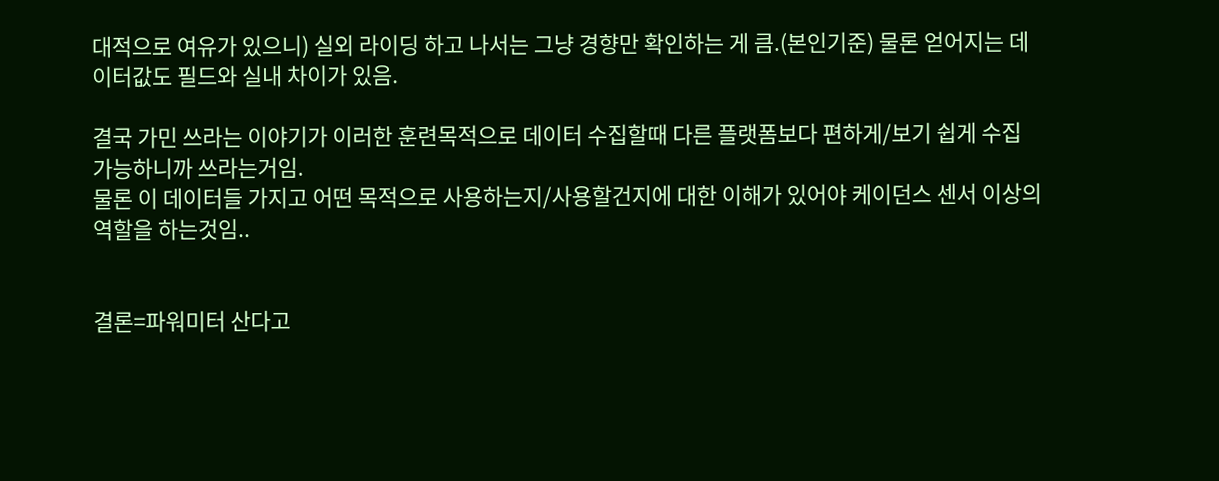대적으로 여유가 있으니) 실외 라이딩 하고 나서는 그냥 경향만 확인하는 게 큼.(본인기준) 물론 얻어지는 데이터값도 필드와 실내 차이가 있음.

결국 가민 쓰라는 이야기가 이러한 훈련목적으로 데이터 수집할때 다른 플랫폼보다 편하게/보기 쉽게 수집 가능하니까 쓰라는거임.
물론 이 데이터들 가지고 어떤 목적으로 사용하는지/사용할건지에 대한 이해가 있어야 케이던스 센서 이상의 역할을 하는것임..


결론=파워미터 산다고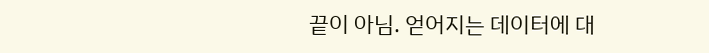끝이 아님. 얻어지는 데이터에 대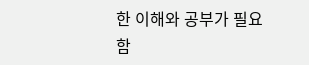한 이해와 공부가 필요함